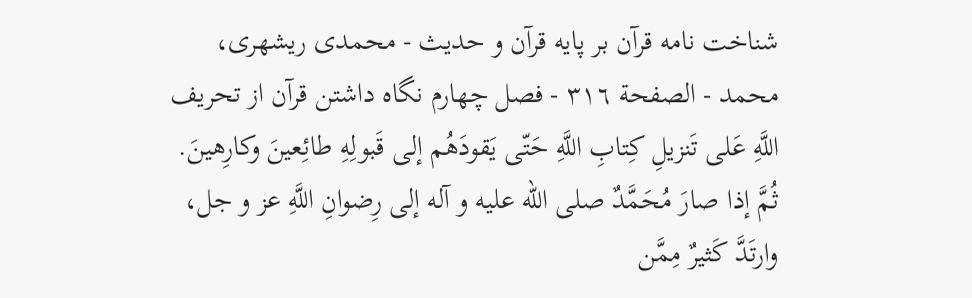شناخت نامه قرآن بر پايه قرآن و حديث - محمدی ریشهری، محمد - الصفحة ٣١٦ - فصل چهارم نگاه داشتن قرآن از تحريف
اللَّهِ عَلى تَنزيلِ كِتابِ اللَّهِ حَتّى يَقودَهُم إلى قَبولِهِ طائِعينَ وكارِهينَ.
ثُمَّ إذا صارَ مُحَمَّدٌ صلى الله عليه و آله إلى رِضوانِ اللَّهِ عز و جل، وارتَدَّ كَثيرٌ مِمَّن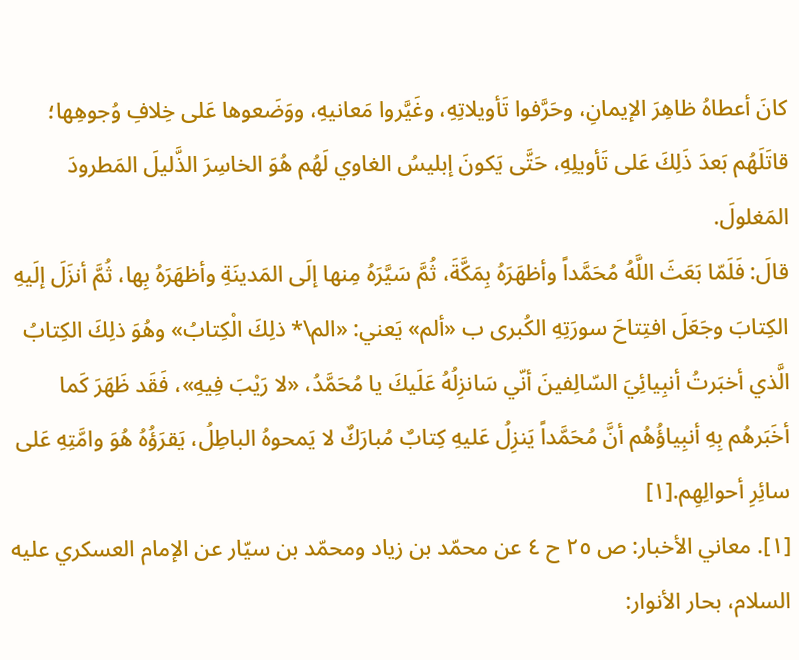كانَ أعطاهُ ظاهِرَ الإيمانِ، وحَرَّفوا تَأويلاتِهِ، وغَيَّروا مَعانيهِ، ووَضَعوها عَلى خِلافِ وُجوهِها؛ قاتَلَهُم بَعدَ ذَلِكَ عَلى تَأويلِهِ، حَتَّى يَكونَ إبليسُ الغاوي لَهُم هُوَ الخاسِرَ الذَّليلَ المَطرودَ المَغلولَ.
قالَ: فَلَمّا بَعَثَ اللَّهُ مُحَمَّداً وأظهَرَهُ بِمَكَّةَ، ثُمَّ سَيَّرَهُ مِنها إلَى المَدينَةِ وأظهَرَهُ بِها، ثُمَّ أنزَلَ إلَيهِ الكِتابَ وجَعَلَ افتِتاحَ سورَتِهِ الكُبرى ب «ألم» يَعني: «الم\* ذلِكَ الْكِتابُ» وهُوَ ذلِكَ الكِتابُ الَّذي أخبَرتُ أنبِيائِيَ السّالِفينَ أنّي سَانزِلُهُ عَلَيكَ يا مُحَمَّدُ، «لا رَيْبَ فِيهِ»، فَقَد ظَهَرَ كَما أخَبَرهُم بِهِ أنبِياؤُهُم أنَّ مُحَمَّداً يَنزِلُ عَليهِ كِتابٌ مُبارَكٌ لا يَمحوهُ الباطِلُ، يَقرَؤُهُ هُوَ وامَّتِهِ عَلى سائِرِ أحوالِهِم.[١]
[١]. معاني الأخبار: ص ٢٥ ح ٤ عن محمّد بن زياد ومحمّد بن سيّار عن الإمام العسكري عليه السلام، بحار الأنوار: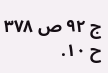ج ٩٢ ص ٣٧٨ ح ١٠.